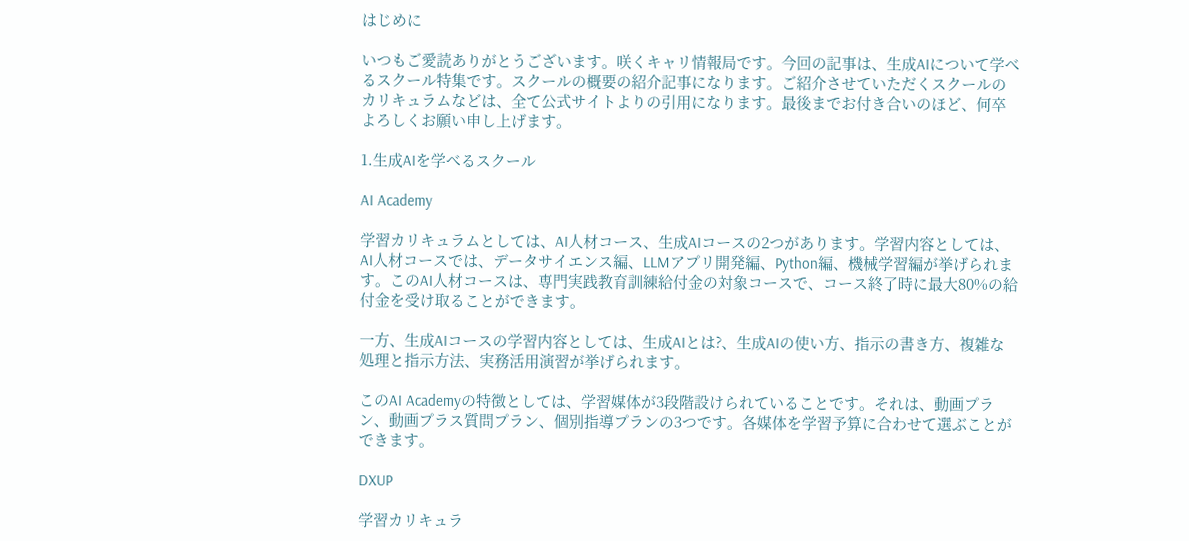はじめに

いつもご愛読ありがとうございます。咲くキャリ情報局です。今回の記事は、生成AIについて学べるスクール特集です。スクールの概要の紹介記事になります。ご紹介させていただくスクールのカリキュラムなどは、全て公式サイトよりの引用になります。最後までお付き合いのほど、何卒よろしくお願い申し上げます。

1.生成AIを学べるスクール

AI Academy

学習カリキュラムとしては、AI人材コース、生成AIコースの2つがあります。学習内容としては、AI人材コースでは、データサイエンス編、LLMアプリ開発編、Python編、機械学習編が挙げられます。このAI人材コースは、専門実践教育訓練給付金の対象コースで、コース終了時に最大80%の給付金を受け取ることができます。

一方、生成AIコースの学習内容としては、生成AIとは?、生成AIの使い方、指示の書き方、複雑な処理と指示方法、実務活用演習が挙げられます。

このAI Academyの特徴としては、学習媒体が3段階設けられていることです。それは、動画プラン、動画プラス質問プラン、個別指導プランの3つです。各媒体を学習予算に合わせて選ぶことができます。

DXUP

学習カリキュラ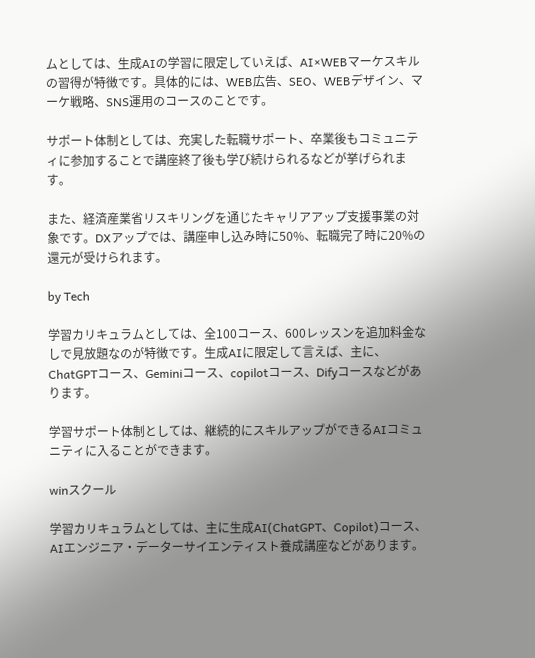ムとしては、生成AIの学習に限定していえば、AI×WEBマーケスキルの習得が特徴です。具体的には、WEB広告、SEO、WEBデザイン、マーケ戦略、SNS運用のコースのことです。

サポート体制としては、充実した転職サポート、卒業後もコミュニティに参加することで講座終了後も学び続けられるなどが挙げられます。

また、経済産業省リスキリングを通じたキャリアアップ支援事業の対象です。DXアップでは、講座申し込み時に50%、転職完了時に20%の還元が受けられます。

by Tech

学習カリキュラムとしては、全100コース、600レッスンを追加料金なしで見放題なのが特徴です。生成AIに限定して言えば、主に、ChatGPTコース、Geminiコース、copilotコース、Difyコースなどがあります。

学習サポート体制としては、継続的にスキルアップができるAIコミュニティに入ることができます。

winスクール

学習カリキュラムとしては、主に生成AI(ChatGPT、Copilot)コース、AIエンジニア・データーサイエンティスト養成講座などがあります。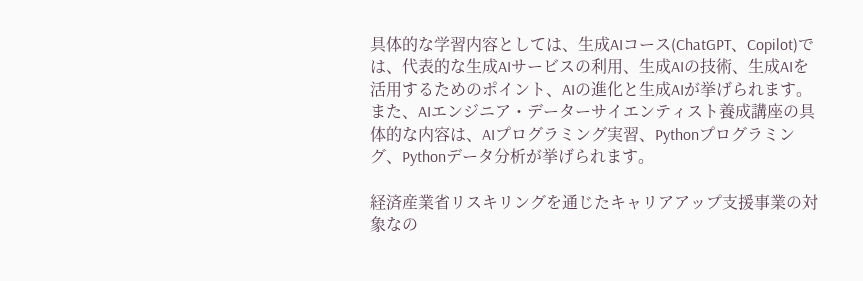具体的な学習内容としては、生成AIコース(ChatGPT、Copilot)では、代表的な生成AIサービスの利用、生成AIの技術、生成AIを活用するためのポイント、AIの進化と生成AIが挙げられます。また、AIエンジニア・データーサイエンティスト養成講座の具体的な内容は、AIプログラミング実習、Pythonプログラミング、Pythonデータ分析が挙げられます。

経済産業省リスキリングを通じたキャリアアップ支援事業の対象なの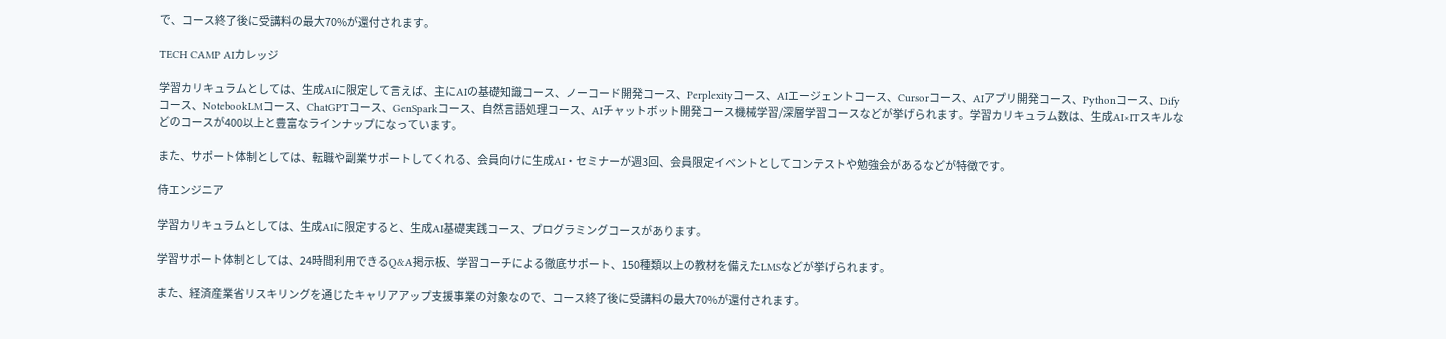で、コース終了後に受講料の最大70%が還付されます。

TECH CAMP AIカレッジ

学習カリキュラムとしては、生成AIに限定して言えば、主にAIの基礎知識コース、ノーコード開発コース、Perplexityコース、AIエージェントコース、Cursorコース、AIアプリ開発コース、Pythonコース、Difyコース、NotebookLMコース、ChatGPTコース、GenSparkコース、自然言語処理コース、AIチャットボット開発コース機械学習/深層学習コースなどが挙げられます。学習カリキュラム数は、生成AI×ITスキルなどのコースが400以上と豊富なラインナップになっています。

また、サポート体制としては、転職や副業サポートしてくれる、会員向けに生成AI・セミナーが週3回、会員限定イベントとしてコンテストや勉強会があるなどが特徴です。

侍エンジニア

学習カリキュラムとしては、生成AIに限定すると、生成AI基礎実践コース、プログラミングコースがあります。

学習サポート体制としては、24時間利用できるQ&A掲示板、学習コーチによる徹底サポート、150種類以上の教材を備えたLMSなどが挙げられます。

また、経済産業省リスキリングを通じたキャリアアップ支援事業の対象なので、コース終了後に受講料の最大70%が還付されます。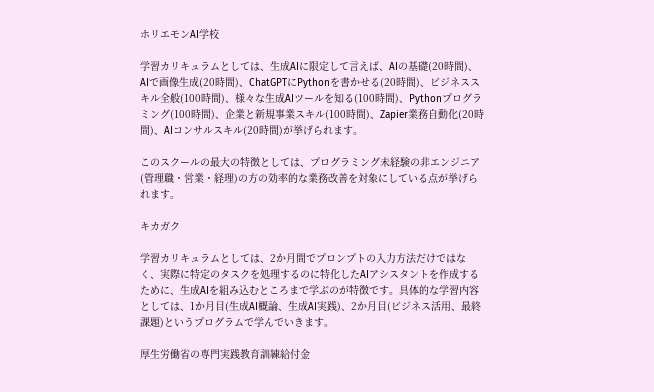ホリエモンAI学校

学習カリキュラムとしては、生成AIに限定して言えば、AIの基礎(20時間)、AIで画像生成(20時間)、ChatGPTにPythonを書かせる(20時間)、ビジネススキル全般(100時間)、様々な生成AIツールを知る(100時間)、Pythonプログラミング(100時間)、企業と新規事業スキル(100時間)、Zapier業務自動化(20時間)、AIコンサルスキル(20時間)が挙げられます。

このスクールの最大の特徴としては、プログラミング未経験の非エンジニア(管理職・営業・経理)の方の効率的な業務改善を対象にしている点が挙げられます。

キカガク

学習カリキュラムとしては、2か月間でプロンプトの入力方法だけではなく、実際に特定のタスクを処理するのに特化したAIアシスタントを作成するために、生成AIを組み込むところまで学ぶのが特徴です。具体的な学習内容としては、1か月目(生成AI概論、生成AI実践)、2か月目(ビジネス活用、最終課題)というプログラムで学んでいきます。

厚生労働省の専門実践教育訓練給付金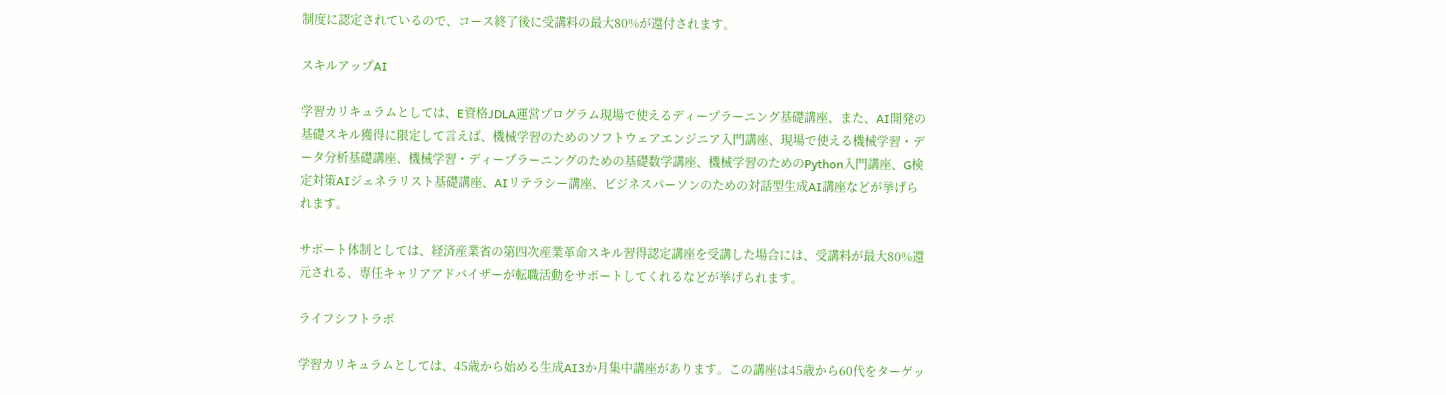制度に認定されているので、コース終了後に受講料の最大80%が還付されます。

スキルアップAI

学習カリキュラムとしては、E資格JDLA運営プログラム現場で使えるディープラーニング基礎講座、また、AI開発の基礎スキル獲得に限定して言えば、機械学習のためのソフトウェアエンジニア入門講座、現場で使える機械学習・データ分析基礎講座、機械学習・ディープラーニングのための基礎数学講座、機械学習のためのPython入門講座、G検定対策AIジェネラリスト基礎講座、AIリテラシー講座、ビジネスパーソンのための対話型生成AI講座などが挙げられます。

サポート体制としては、経済産業省の第四次産業革命スキル習得認定講座を受講した場合には、受講料が最大80%還元される、専任キャリアアドバイザーが転職活動をサポートしてくれるなどが挙げられます。

ライフシフトラボ

学習カリキュラムとしては、45歳から始める生成AI3か月集中講座があります。この講座は45歳から60代をターゲッ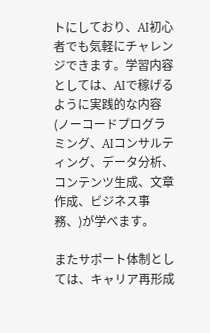トにしており、AI初心者でも気軽にチャレンジできます。学習内容としては、AIで稼げるように実践的な内容(ノーコードプログラミング、AIコンサルティング、データ分析、コンテンツ生成、文章作成、ビジネス事務、)が学べます。

またサポート体制としては、キャリア再形成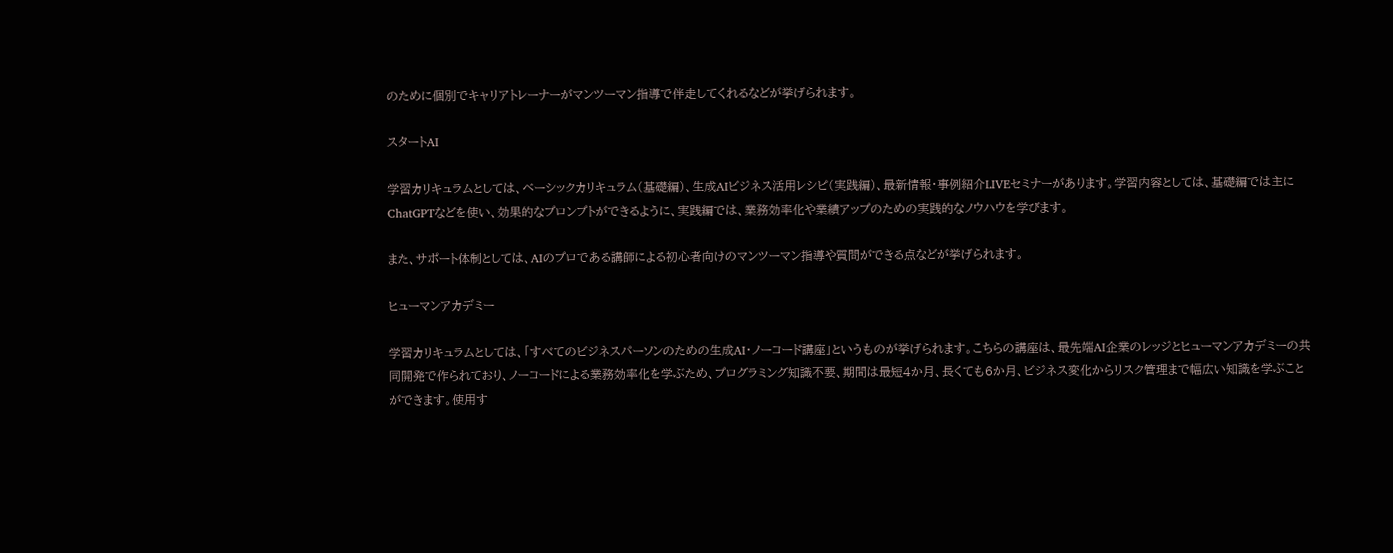のために個別でキャリアトレーナーがマンツーマン指導で伴走してくれるなどが挙げられます。

スタートAI

学習カリキュラムとしては、ベーシックカリキュラム(基礎編)、生成AIビジネス活用レシピ(実践編)、最新情報・事例紹介LIVEセミナーがあります。学習内容としては、基礎編では主にChatGPTなどを使い、効果的なプロンプトができるように、実践編では、業務効率化や業績アップのための実践的なノウハウを学びます。

また、サポート体制としては、AIのプロである講師による初心者向けのマンツーマン指導や質問ができる点などが挙げられます。

ヒューマンアカデミー

学習カリキュラムとしては、「すべてのビジネスパーソンのための生成AI・ノーコード講座」というものが挙げられます。こちらの講座は、最先端AI企業のレッジとヒューマンアカデミーの共同開発で作られており、ノーコードによる業務効率化を学ぶため、プログラミング知識不要、期間は最短4か月、長くても6か月、ビジネス変化からリスク管理まで幅広い知識を学ぶことができます。使用す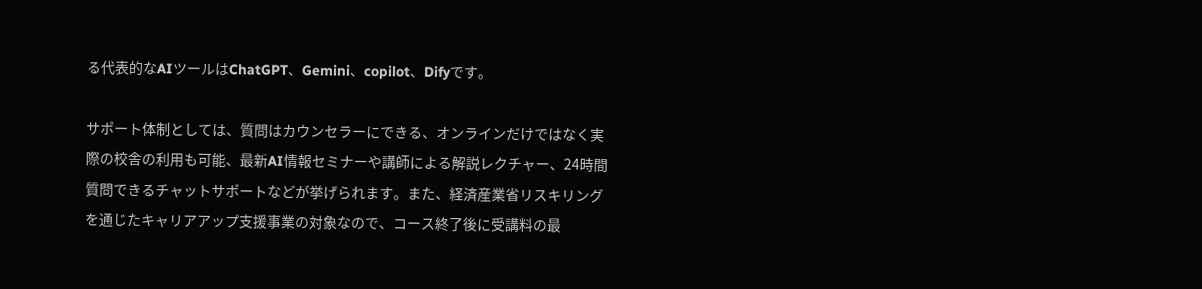る代表的なAIツールはChatGPT、Gemini、copilot、Difyです。

サポート体制としては、質問はカウンセラーにできる、オンラインだけではなく実際の校舎の利用も可能、最新AI情報セミナーや講師による解説レクチャー、24時間質問できるチャットサポートなどが挙げられます。また、経済産業省リスキリングを通じたキャリアアップ支援事業の対象なので、コース終了後に受講料の最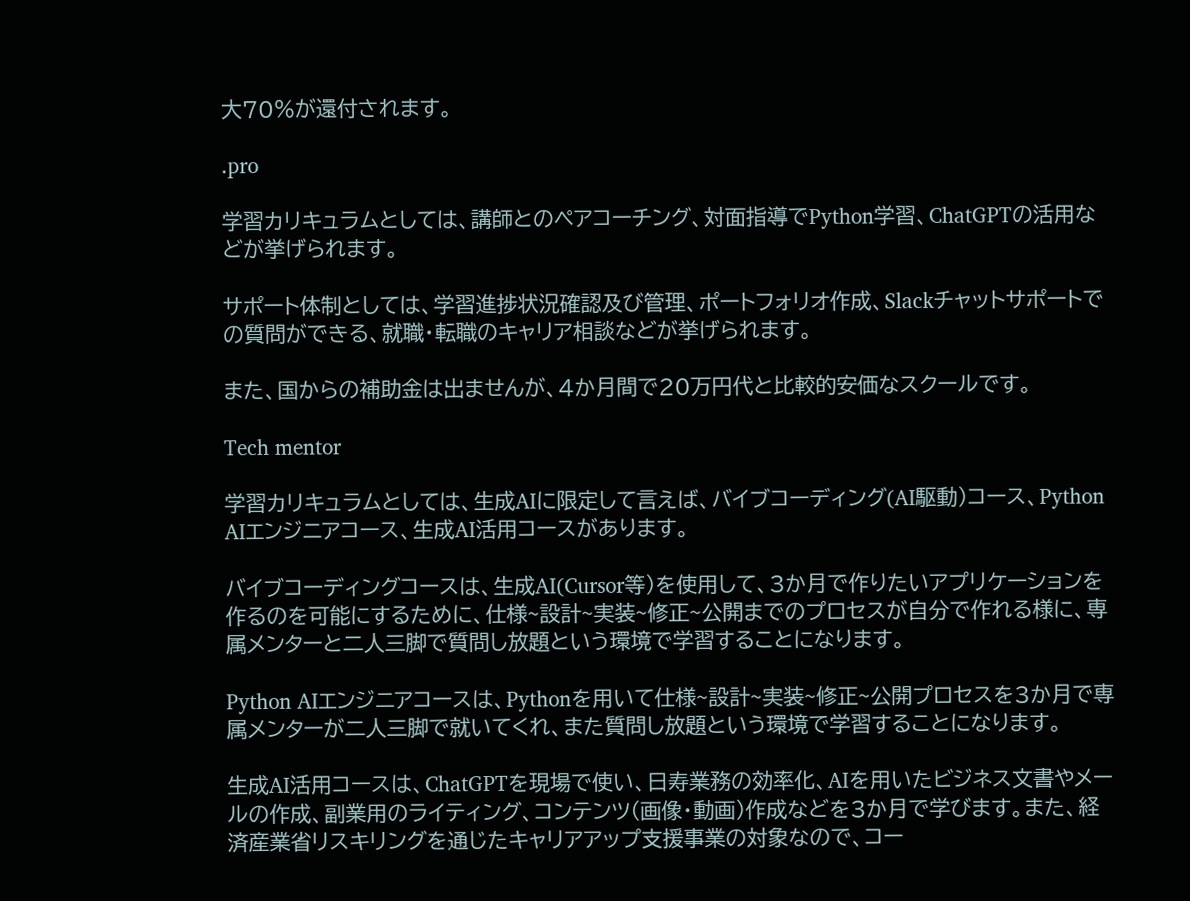大70%が還付されます。

.pro

学習カリキュラムとしては、講師とのペアコーチング、対面指導でPython学習、ChatGPTの活用などが挙げられます。

サポート体制としては、学習進捗状況確認及び管理、ポートフォリオ作成、Slackチャットサポートでの質問ができる、就職・転職のキャリア相談などが挙げられます。

また、国からの補助金は出ませんが、4か月間で20万円代と比較的安価なスクールです。

Tech mentor

学習カリキュラムとしては、生成AIに限定して言えば、バイブコーディング(AI駆動)コース、Python AIエンジニアコース、生成AI活用コースがあります。

バイブコーディングコースは、生成AI(Cursor等)を使用して、3か月で作りたいアプリケーションを作るのを可能にするために、仕様~設計~実装~修正~公開までのプロセスが自分で作れる様に、専属メンターと二人三脚で質問し放題という環境で学習することになります。

Python AIエンジニアコースは、Pythonを用いて仕様~設計~実装~修正~公開プロセスを3か月で専属メンターが二人三脚で就いてくれ、また質問し放題という環境で学習することになります。

生成AI活用コースは、ChatGPTを現場で使い、日寿業務の効率化、AIを用いたビジネス文書やメールの作成、副業用のライティング、コンテンツ(画像・動画)作成などを3か月で学びます。また、経済産業省リスキリングを通じたキャリアアップ支援事業の対象なので、コー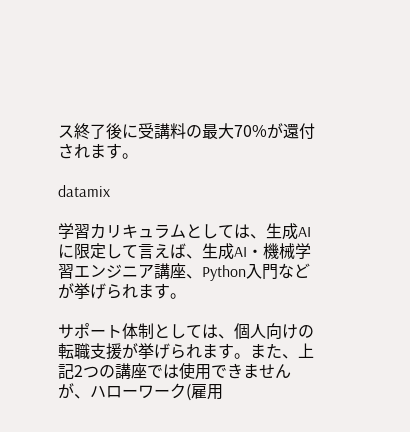ス終了後に受講料の最大70%が還付されます。

datamix

学習カリキュラムとしては、生成AIに限定して言えば、生成AI・機械学習エンジニア講座、Python入門などが挙げられます。

サポート体制としては、個人向けの転職支援が挙げられます。また、上記2つの講座では使用できませんが、ハローワーク(雇用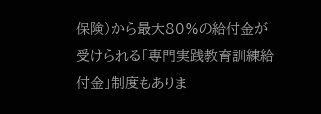保険)から最大80%の給付金が受けられる「専門実践教育訓練給付金」制度もありま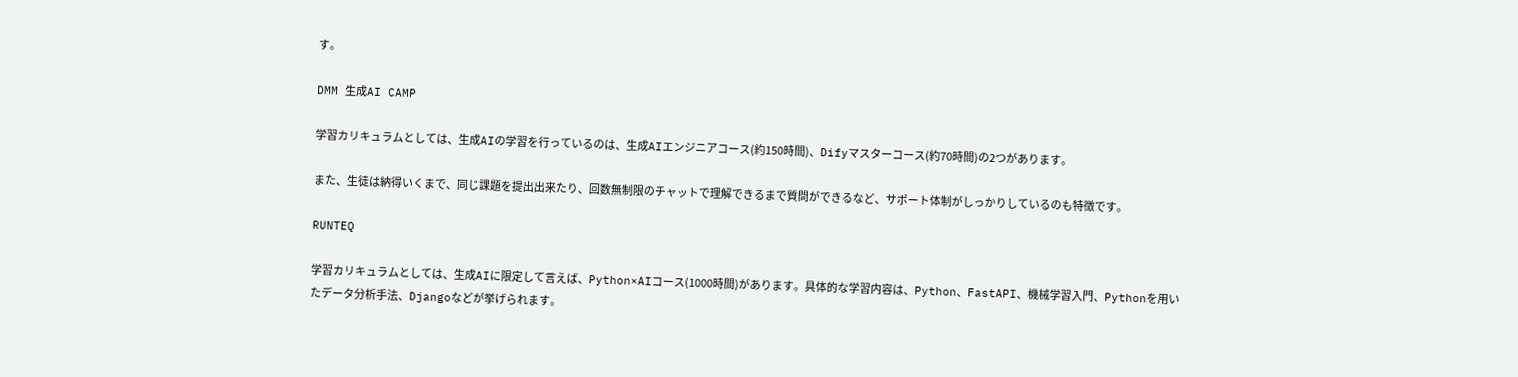す。

DMM 生成AI CAMP

学習カリキュラムとしては、生成AIの学習を行っているのは、生成AIエンジニアコース(約150時間)、Difyマスターコース(約70時間)の2つがあります。

また、生徒は納得いくまで、同じ課題を提出出来たり、回数無制限のチャットで理解できるまで質問ができるなど、サポート体制がしっかりしているのも特徴です。

RUNTEQ

学習カリキュラムとしては、生成AIに限定して言えば、Python×AIコース(1000時間)があります。具体的な学習内容は、Python、FastAPI、機械学習入門、Pythonを用いたデータ分析手法、Djangoなどが挙げられます。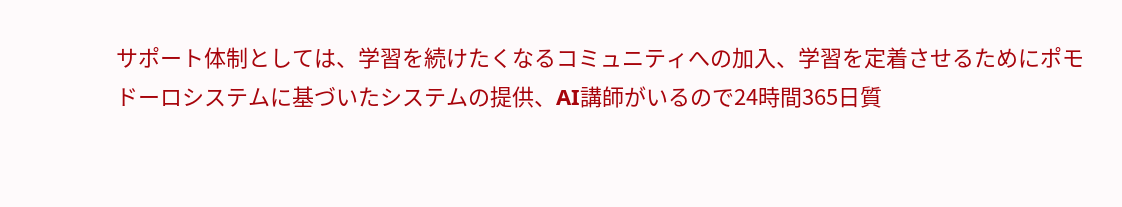サポート体制としては、学習を続けたくなるコミュニティへの加入、学習を定着させるためにポモドーロシステムに基づいたシステムの提供、AI講師がいるので24時間365日質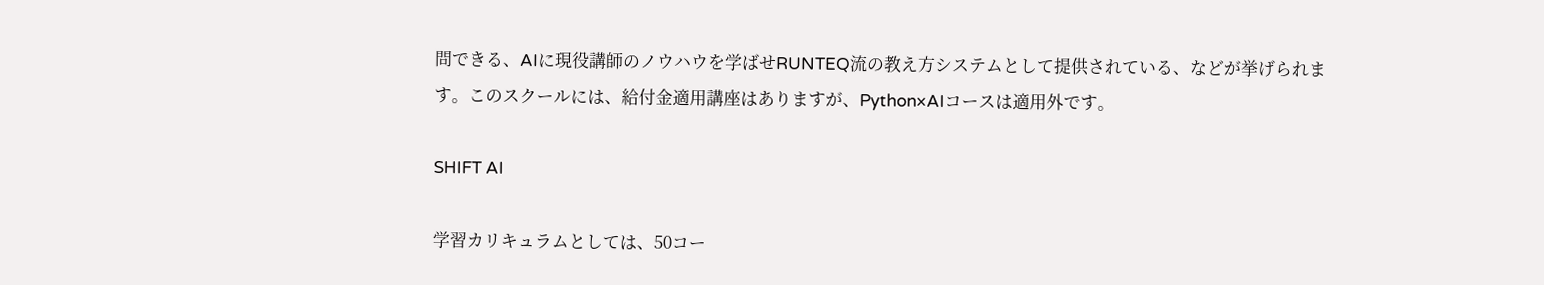問できる、AIに現役講師のノウハウを学ばせRUNTEQ流の教え方システムとして提供されている、などが挙げられます。このスクールには、給付金適用講座はありますが、Python×AIコースは適用外です。

SHIFT AI

学習カリキュラムとしては、50コー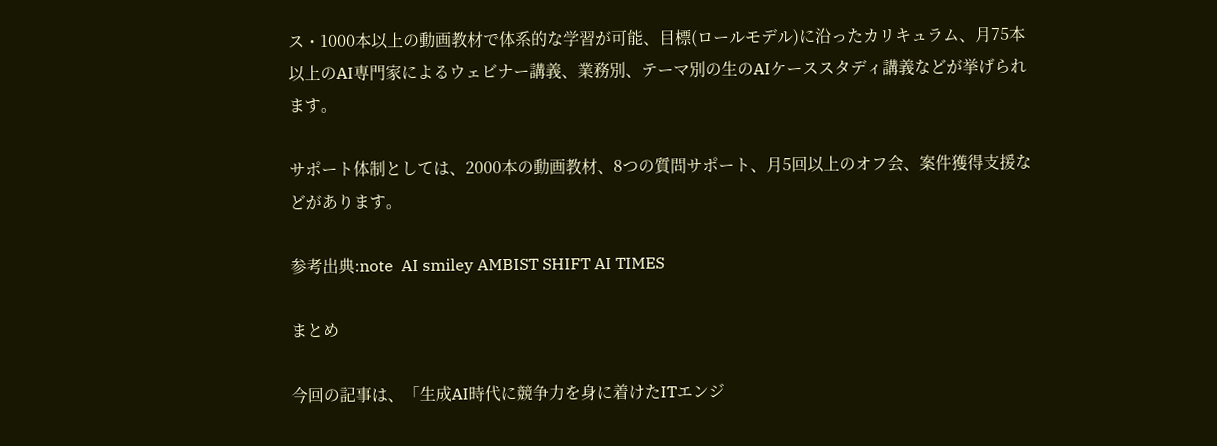ス・1000本以上の動画教材で体系的な学習が可能、目標(ロールモデル)に沿ったカリキュラム、月75本以上のAI専門家によるウェビナー講義、業務別、テーマ別の生のAIケーススタディ講義などが挙げられます。

サポート体制としては、2000本の動画教材、8つの質問サポート、月5回以上のオフ会、案件獲得支援などがあります。

参考出典:note  AI smiley AMBIST SHIFT AI TIMES

まとめ

今回の記事は、「生成AI時代に競争力を身に着けたITエンジ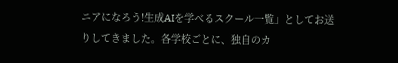ニアになろう!生成AIを学べるスクール一覧」としてお送りしてきました。各学校ごとに、独自のカ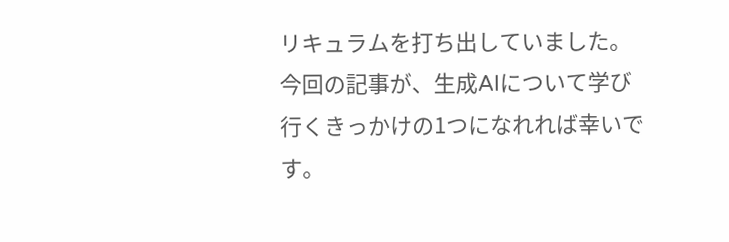リキュラムを打ち出していました。今回の記事が、生成AIについて学び行くきっかけの1つになれれば幸いです。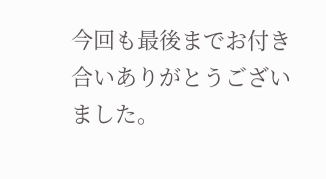今回も最後までお付き合いありがとうございました。